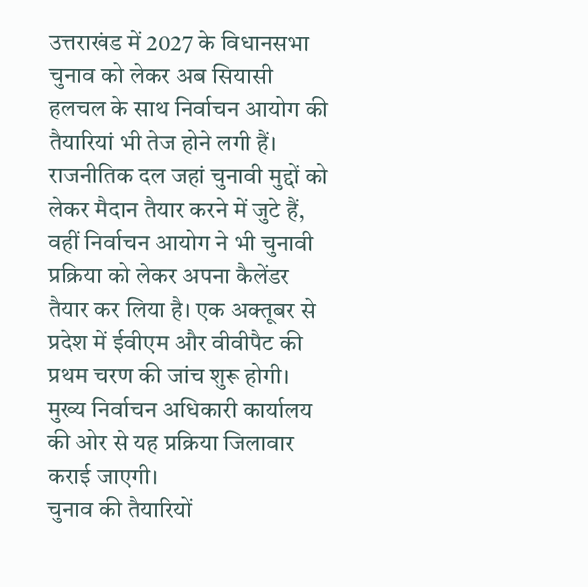उत्तराखंड में 2027 के विधानसभा चुनाव को लेकर अब सियासी हलचल के साथ निर्वाचन आयोग की तैयारियां भी तेज होने लगी हैं। राजनीतिक दल जहां चुनावी मुद्दों को लेकर मैदान तैयार करने में जुटे हैं, वहीं निर्वाचन आयोग ने भी चुनावी प्रक्रिया को लेकर अपना कैलेंडर तैयार कर लिया है। एक अक्तूबर से प्रदेश में ईवीएम और वीवीपैट की प्रथम चरण की जांच शुरू होगी। मुख्य निर्वाचन अधिकारी कार्यालय की ओर से यह प्रक्रिया जिलावार कराई जाएगी।
चुनाव की तैयारियों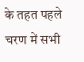के तहत पहले चरण में सभी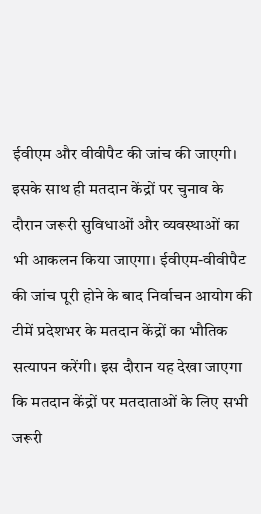ईवीएम और वीवीपैट की जांच की जाएगी। इसके साथ ही मतदान केंद्रों पर चुनाव के दौरान जरूरी सुविधाओं और व्यवस्थाओं का भी आकलन किया जाएगा। ईवीएम-वीवीपैट की जांच पूरी होने के बाद निर्वाचन आयोग की टीमें प्रदेशभर के मतदान केंद्रों का भौतिक सत्यापन करेंगी। इस दौरान यह देखा जाएगा कि मतदान केंद्रों पर मतदाताओं के लिए सभी जरूरी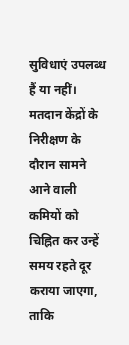सुविधाएं उपलब्ध हैं या नहीं।
मतदान केंद्रों के निरीक्षण के दौरान सामने आने वाली कमियों को चिह्नित कर उन्हें समय रहते दूर कराया जाएगा, ताकि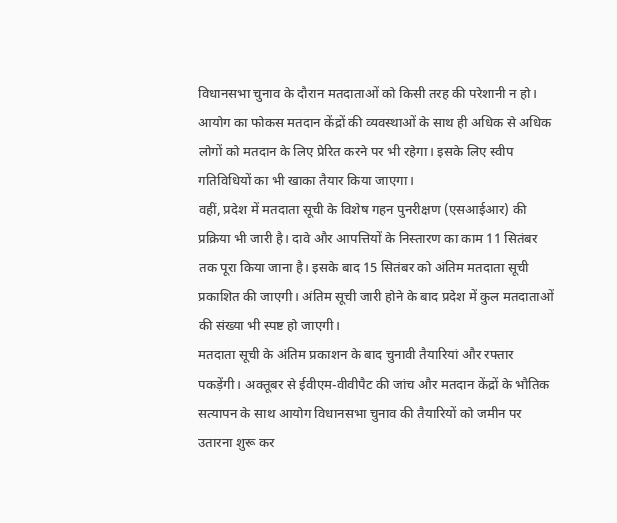विधानसभा चुनाव के दौरान मतदाताओं को किसी तरह की परेशानी न हो। आयोग का फोकस मतदान केंद्रों की व्यवस्थाओं के साथ ही अधिक से अधिक लोगों को मतदान के लिए प्रेरित करने पर भी रहेगा। इसके लिए स्वीप गतिविधियों का भी खाका तैयार किया जाएगा।
वहीं, प्रदेश में मतदाता सूची के विशेष गहन पुनरीक्षण (एसआईआर) की प्रक्रिया भी जारी है। दावे और आपत्तियों के निस्तारण का काम 11 सितंबर तक पूरा किया जाना है। इसके बाद 15 सितंबर को अंतिम मतदाता सूची प्रकाशित की जाएगी। अंतिम सूची जारी होने के बाद प्रदेश में कुल मतदाताओं की संख्या भी स्पष्ट हो जाएगी।
मतदाता सूची के अंतिम प्रकाशन के बाद चुनावी तैयारियां और रफ्तार पकड़ेंगी। अक्तूबर से ईवीएम-वीवीपैट की जांच और मतदान केंद्रों के भौतिक सत्यापन के साथ आयोग विधानसभा चुनाव की तैयारियों को जमीन पर उतारना शुरू कर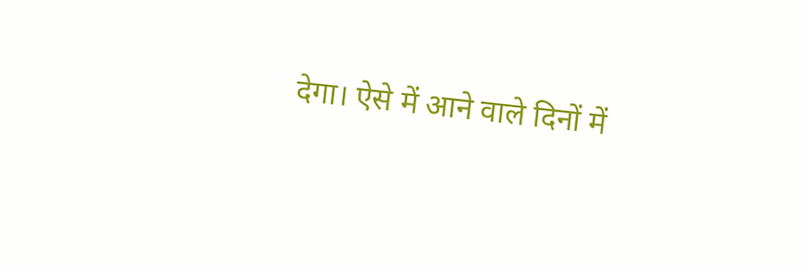देगा। ऐसे में आने वाले दिनों में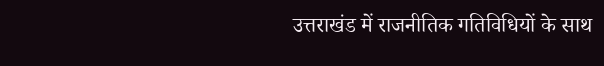उत्तराखंड में राजनीतिक गतिविधियों के साथ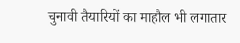चुनावी तैयारियों का माहौल भी लगातार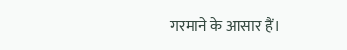गरमाने के आसार हैं।